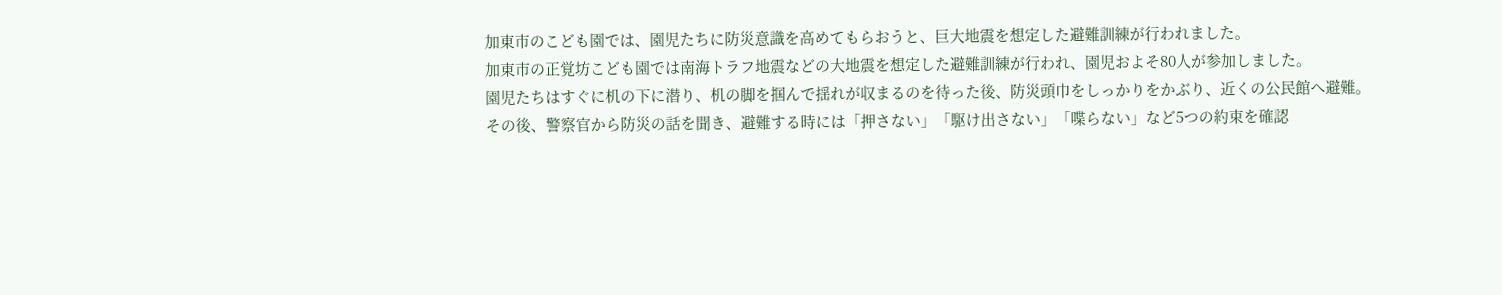加東市のこども園では、園児たちに防災意識を高めてもらおうと、巨大地震を想定した避難訓練が行われました。
加東市の正覚坊こども園では南海トラフ地震などの大地震を想定した避難訓練が行われ、園児およそ80人が参加しました。
園児たちはすぐに机の下に潜り、机の脚を掴んで揺れが収まるのを待った後、防災頭巾をしっかりをかぶり、近くの公民館へ避難。
その後、警察官から防災の話を聞き、避難する時には「押さない」「駆け出さない」「喋らない」など5つの約束を確認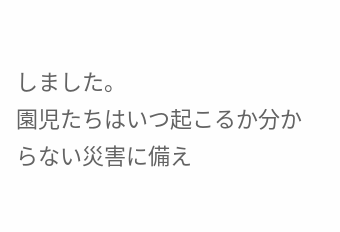しました。
園児たちはいつ起こるか分からない災害に備え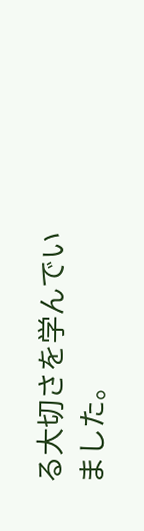る大切さを学んでいました。